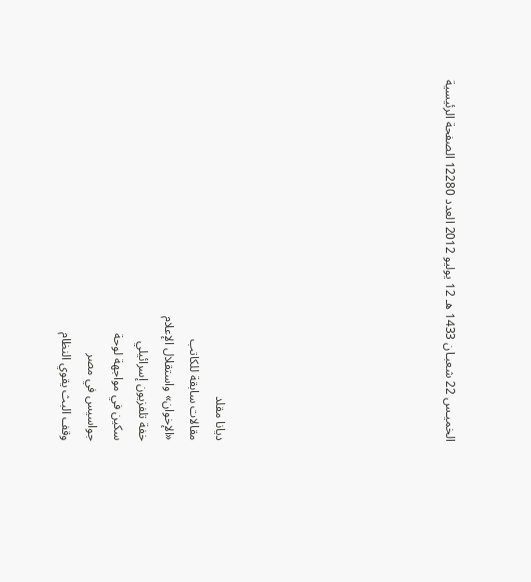الخميـس 22 شعبـان 1433 هـ 12 يوليو 2012 العدد 12280 الصفحة الرئيسية








ديانا مقلد
مقالات سابقة للكاتب
«الإخوان» واستقلال الإعلام
خفة تلفزيون إسرائيلي
سكين في مواجهة لوحة
جواسيس في مصر
وقف البث يقوي النظام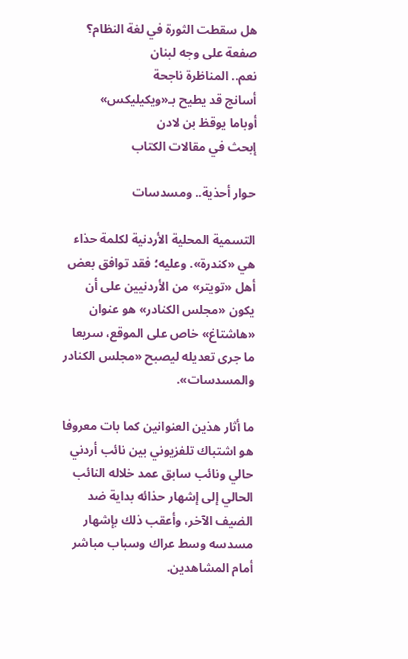هل سقطت الثورة في لغة النظام؟
صفعة على وجه لبنان
نعم.. المناظرة ناجحة
أسانج قد يطيح بـ«ويكيليكس»
أوباما يوقظ بن لادن
إبحث في مقالات الكتاب

حوار أحذية.. ومسدسات

التسمية المحلية الأردنية لكلمة حذاء هي «كندرة». وعليه؛ فقد توافق بعض أهل «تويتر» من الأردنيين على أن يكون «مجلس الكنادر» هو عنوان «هاشتاغ» خاص على الموقع، سريعا ما جرى تعديله ليصبح «مجلس الكنادر والمسدسات».

ما أثار هذين العنوانين كما بات معروفا هو اشتباك تلفزيوني بين نائب أردني حالي ونائب سابق عمد خلاله النائب الحالي إلى إشهار حذائه بداية ضد الضيف الآخر، وأعقب ذلك بإشهار مسدسه وسط عراك وسباب مباشر أمام المشاهدين.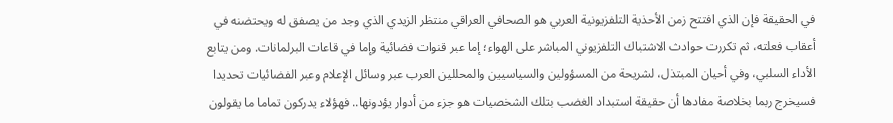في الحقيقة فإن الذي افتتح زمن الأحذية التلفزيونية العربي هو الصحافي العراقي منتظر الزيدي الذي وجد من يصفق له ويحتضنه في أعقاب فعلته، ثم تكررت حوادث الاشتباك التلفزيوني المباشر على الهواء؛ إما عبر قنوات فضائية وإما في قاعات البرلمانات. ومن يتابع الأداء السلبي، وفي أحيان المبتذل، لشريحة من المسؤولين والسياسيين والمحللين العرب عبر وسائل الإعلام وعبر الفضائيات تحديدا فسيخرج ربما بخلاصة مفادها أن حقيقة استبداد الغضب بتلك الشخصيات هو جزء من أدوار يؤدونها.. فهؤلاء يدركون تماما ما يقولون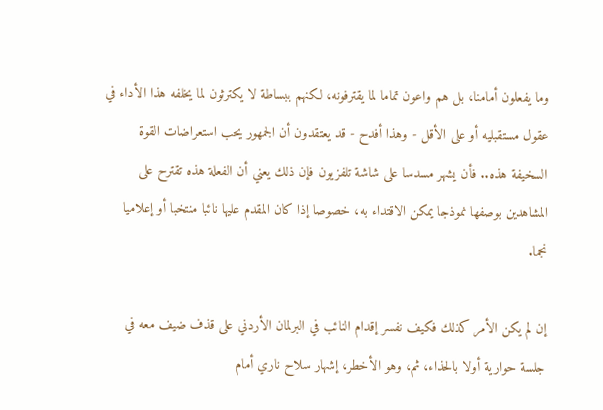وما يفعلون أمامنا، بل هم واعون تماما لما يقترفونه، لكنهم ببساطة لا يكترثون لما يخلفه هذا الأداء في عقول مستقبليه أو على الأقل - وهذا أفدح - قد يعتقدون أن الجمهور يحب استعراضات القوة السخيفة هذه.. فأن يشهر مسدسا على شاشة تلفزيون فإن ذلك يعني أن الفعلة هذه تقترح على المشاهدين بوصفها نموذجا يمكن الاقتداء به، خصوصا إذا كان المقدم عليها نائبا منتخبا أو إعلاميا نجما.

إن لم يكن الأمر كذلك فكيف نفسر إقدام النائب في البرلمان الأردني على قذف ضيف معه في جلسة حوارية أولا بالحذاء، ثم، وهو الأخطر، إشهار سلاح ناري أمام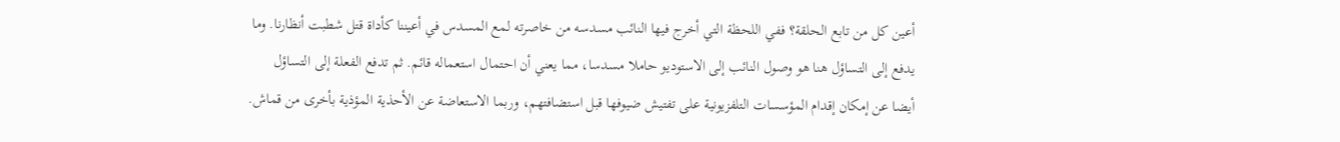أعين كل من تابع الحلقة؟ ففي اللحظة التي أخرج فيها النائب مسدسه من خاصرته لمع المسدس في أعيننا كأداة قتل شطبت أنظارنا. وما يدفع إلى التساؤل هنا هو وصول النائب إلى الاستوديو حاملا مسدسا، مما يعني أن احتمال استعماله قائم. ثم تدفع الفعلة إلى التساؤل أيضا عن إمكان إقدام المؤسسات التلفزيونية على تفتيش ضيوفها قبل استضافتهم، وربما الاستعاضة عن الأحذية المؤذية بأخرى من قماش.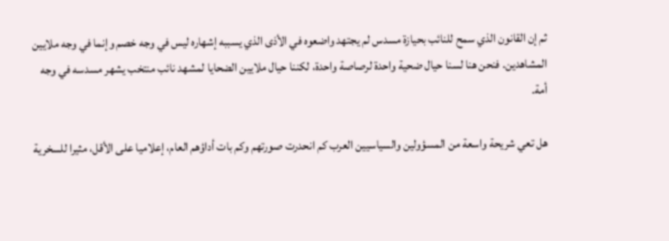ثم إن القانون الذي سمح للنائب بحيازة مسدس لم يجتهد واضعوه في الأذى الذي يسببه إشهاره ليس في وجه خصم وإنما في وجه ملايين المشاهدين. فنحن هنا لسنا حيال ضحية واحدة لرصاصة واحدة، لكننا حيال ملايين الضحايا لمشهد نائب منتخب يشهر مسدسه في وجه أمة.

هل تعي شريحة واسعة من المسؤولين والسياسيين العرب كم انحدرت صورتهم وكم بات أداؤهم العام، إعلاميا على الأقل، مثيرا للسخرية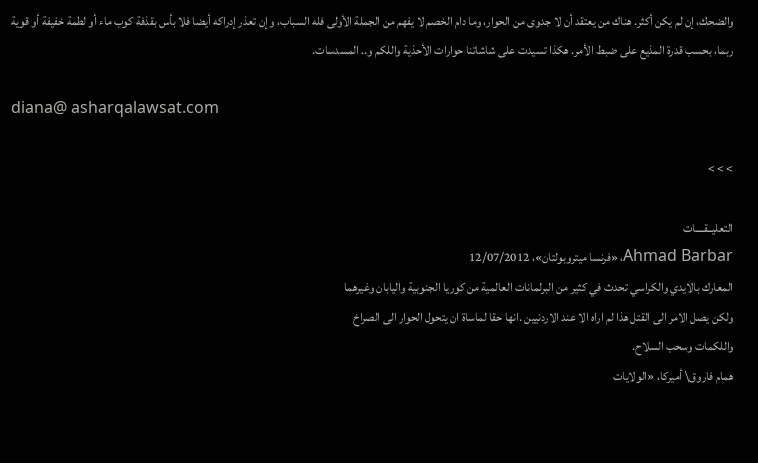والضحك، إن لم يكن أكثر. هناك من يعتقد أن لا جدوى من الحوار، وما دام الخصم لا يفهم من الجملة الأولى فله السباب، وإن تعذر إدراكه أيضا فلا بأس بقذفة كوب ماء أو لطمة خفيفة أو قوية ربما، بحسب قدرة المذيع على ضبط الأمر. هكذا تسيدت على شاشاتنا حوارات الأحذية واللكم و.. المسدسات.

diana@ asharqalawsat.com

> > >

التعليــقــــات
Ahmad Barbar، «فرنسا ميتروبولتان»، 12/07/2012
المعارك بالايدي والكراسي تحدث في كثير من البرلمانات العالمية من كوريا الجنوبية واليابان وغيرهما
ولكن يصل الامر الى القتل هذا لم اراه الا عند الاردنيين .انها حقا لماساة ان يتحول الحوار الى الصراخ
واللكمات وسحب السلاح.
همام فاروق\ أميركا، «الولايات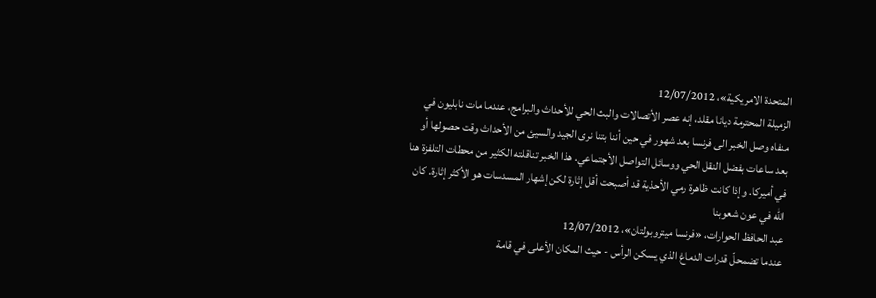المتحدة الامريكية»، 12/07/2012
الزميلة المحترمة ديانا مقلد، إنه عصر الأتصالات والبث الحي للأحداث والبرامج، عندما مات نابليون في
منفاه وصل الخبر الى فرنسا بعد شهور في حين أننا بتنا نرى الجيد والسيئ من الأحداث وقت حصولها أو
بعد ساعات بفضل النقل الحي ووسائل التواصل الأجتماعي. هذا الخبر تناقلته الكثير من محطات التلفزة هنا
في أميركا. وإذا كانت ظاهرة رمي الأحذية قد أصبحت أقل إثارة لكن إشهار المسدسات هو الأكثر إثارة. كان
الله في عون شعوبنا
عبد الحافظ الحوارات، «فرنسا ميتروبولتان»، 12/07/2012
عندما تضمحلّ قدرات الدماغ الذي يسكن الرأس - حيث المكان الأعلى في قامة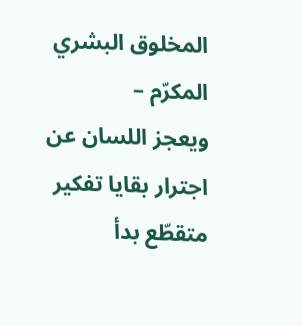المخلوق البشري المكرّم –
ويعجز اللسان عن اجترار بقايا تفكير متقطّع بدأ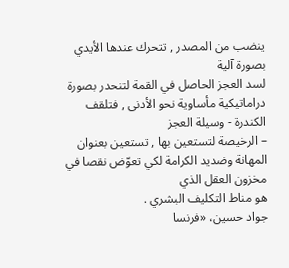ينضب من المصدر , تتحرك عندها الأيدي بصورة آلية
لسد العجز الحاصل في القمة لتنحدر بصورة دراماتيكية مأساوية نحو الأدنى , فتلقف الكندرة - وسيلة العجز
– الرخيصة لتستعين بها , تستعين بعنوان المهانة وضديد الكرامة لكي تعوّض نقصا في مخزون العقل الذي
هو مناط التكليف البشري .
جواد حسين، «فرنسا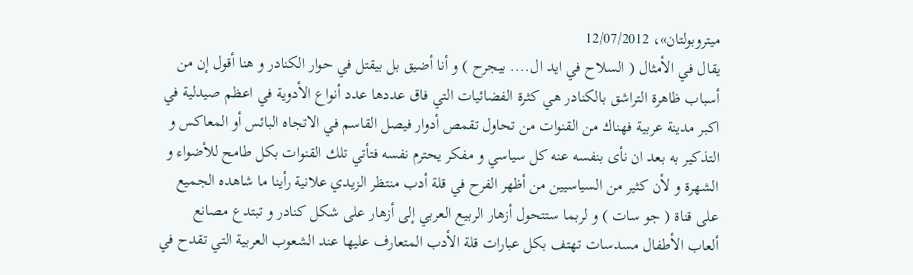ميتروبولتان»، 12/07/2012
يقال في الأمثال ( السلاح في ايد ال.... بيجرح ) و أنا أضيق بل بيقتل في حوار الكنادر و هنا أقول إن من
أسباب ظاهرة التراشق بالكنادر هي كثرة الفضائيات التي فاق عددها عدد أنواع الأدوية في اعظم صيدلية في
اكبر مدينة عربية فهناك من القنوات من تحاول تقمص أدوار فيصل القاسم في الاتجاه البائس أو المعاكس و
التذكير به بعد ان نأى بنفسه عنه كل سياسي و مفكر يحترم نفسه فتأتي تلك القنوات بكل طامح للأضواء و
الشهرة و لأن كثير من السياسيين من أظهر الفرح في قلة أدب منتظر الزيدي علانية رأينا ما شاهده الجميع
على قناة ( جو سات ) و لربما ستتحول أزهار الربيع العربي إلى أزهار على شكل كنادر و تبتدع مصانع
ألعاب الأطفال مسدسات تهتف بكل عبارات قلة الأدب المتعارف عليها عند الشعوب العربية التي تقدح في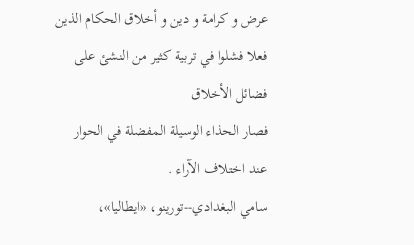عرض و كرامة و دين و أخلاق الحكام الذين فعلا فشلوا في تربية كثير من النشئ على فضائل الأخلاق
فصار الحذاء الوسيلة المفضلة في الحوار عند اختلاف الآراء .
سامي البغدادي--تورينو، «ايطاليا»،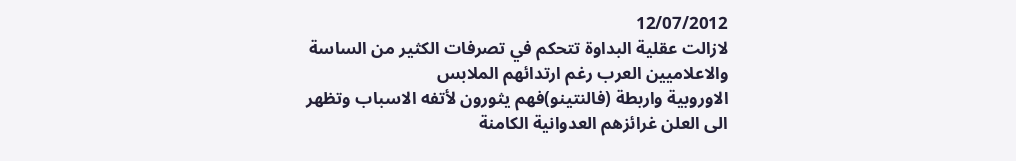12/07/2012
لازالت عقلية البداوة تتحكم في تصرفات الكثير من الساسة والاعلاميين العرب رغم ارتدائهم الملابس
الاوروبية واربطة (فالنتينو)فهم يثورون لأتفه الاسباب وتظهر الى العلن غرائزهم العدوانية الكامنة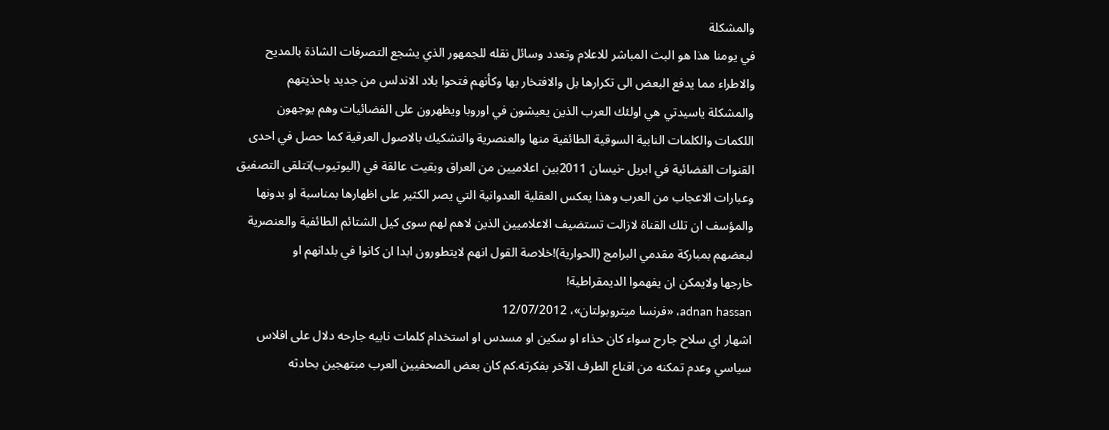والمشكلة
في يومنا هذا هو البث المباشر للاعلام وتعدد وسائل نقله للجمهور الذي يشجع التصرفات الشاذة بالمديح
والاطراء مما يدفع البعض الى تكرارها بل والافتخار بها وكأنهم فتحوا بلاد الاندلس من جديد باحذيتهم
والمشكلة ياسيدتي هي اولئك العرب الذين يعيشون في اوروبا ويظهرون على الفضائيات وهم يوجهون
اللكمات والكلمات النابية السوقية الطائفية منها والعنصرية والتشكيك بالاصول العرقية كما حصل في احدى
القنوات الفضائية في ابريل -نيسان 2011بين اعلاميين من العراق وبقيت عالقة في (اليوتيوب)تتلقى التصفيق
وعبارات الاعجاب من العرب وهذا يعكس العقلية العدوانية التي يصر الكثير على اظهارها بمناسبة او بدونها
والمؤسف ان تلك القناة لازالت تستضيف الاعلاميين الذين لاهم لهم سوى كيل الشتائم الطائفية والعنصرية
لبعضهم بمباركة مقدمي البرامج (الحوارية)!خلاصة القول انهم لايتطورون ابدا ان كانوا في بلدانهم او
خارجها ولايمكن ان يفهموا الديمقراطية!
adnan hassan، «فرنسا ميتروبولتان»، 12/07/2012
اشهار اي سلاح جارح سواء كان حذاء او سكين او مسدس او استخدام كلمات نابيه جارحه دلال على افلاس
سياسي وعدم تمكنه من اقناع الطرف الآخر بفكرته.كم كان بعض الصحفيين العرب مبتهجين بحادثه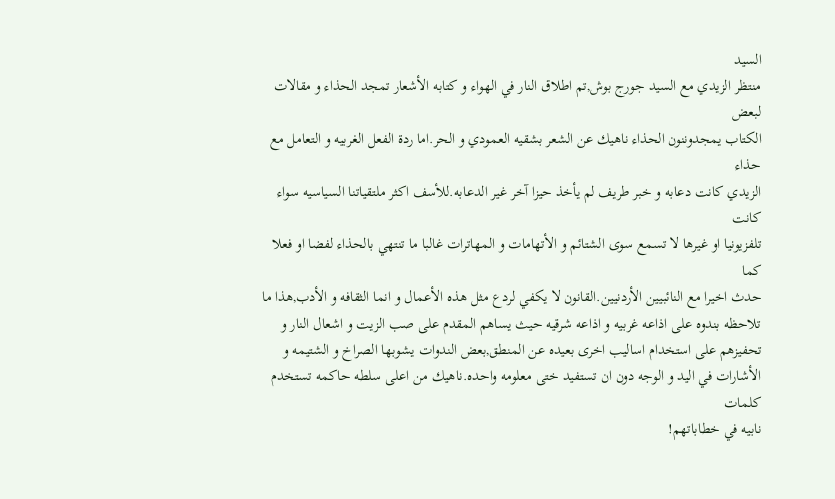السيد
منتظر الزيدي مع السيد جورج بوش,تم اطلاق النار في الهواء و كتابه الأشعار تمجد الحذاء و مقالات لبعض
الكتاب يمجدوننون الحذاء ناهيك عن الشعر بشقيه العمودي و الحر.اما ردة الفعل الغربيه و التعامل مع حذاء
الزيدي كانت دعابه و خبر طريف لم يأخذ حيزا آخر غير الدعابه.للأسف اكثر ملتقياتنا السياسيه سواء كانت
تلفزيونيا او غيرها لا تسمع سوى الشتائم و الأتهامات و المهاترات غالبا ما تنتهي بالحذاء لفضا او فعلا كما
حدث اخيرا مع النائبيين الأردنيين.القانون لا يكفي لردع مثل هذه الأعمال و انما الثقافه و الأدب,هذا ما
تلاحظه بندوه على اذاعه غربيه و اذاعه شرقيه حيث يساهم المقدم على صب الزيت و اشعال النار و
تحفيزهم على استخدام اساليب اخرى بعيده عن المنطق,بعض الندوات يشوبها الصراخ و الشتيمه و
الأشارات في اليد و الوجه دون ان تستفيد ختى معلومه واحده.ناهيك من اعلى سلطه حاكمه تستخدم كلمات
نابيه في خطاباتهم!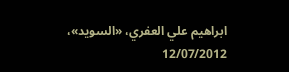ابراهيم علي العفري، «السويد»، 12/07/2012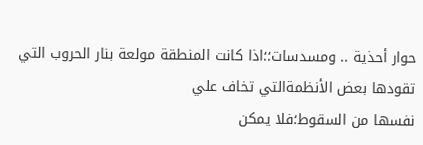حوار أحذية .. ومسدسات؛؛اذا كانت المنطقة مولعة بنار الحروب التي تقودها بعض الأنظمةالتي تخاف علي
نفسها من السقوط؛فلا يمكن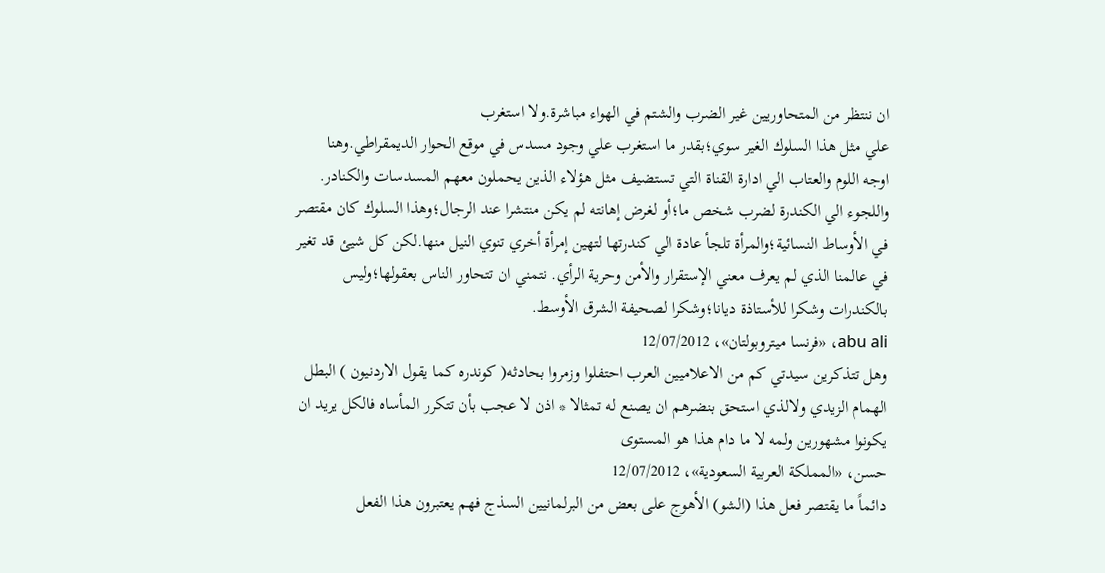ان ننتظر من المتحاوريين غير الضرب والشتم في الهواء مباشرة.ولا استغرب
علي مثل هذا السلوك الغير سوي؛بقدر ما استغرب علي وجود مسدس في موقع الحوار الديمقراطي.وهنا
اوجه اللوم والعتاب الي ادارة القناة التي تستضيف مثل هؤلاء الذين يحملون معهم المسدسات والكنادر.
واللجوء الي الكندرة لضرب شخص ما؛أو لغرض إهانته لم يكن منتشرا عند الرجال؛وهذا السلوك كان مقتصر
في الأوساط النسائية؛والمرأة تلجأ عادة الي كندرتها لتهين إمرأة أخري تنوي النيل منها.لكن كل شيئ قد تغير
في عالمنا الذي لم يعرف معني الإستقرار والأمن وحرية الرأي. نتمني ان تتحاور الناس بعقولها؛وليس
بالكندرات وشكرا للأستاذة ديانا؛وشكرا لصحيفة الشرق الأوسط.
abu ali، «فرنسا ميتروبولتان»، 12/07/2012
وهل تتذكرين سيدتي كم من الاعلاميين العرب احتفلوا وزمروا بحادثه( كوندره كما يقول الاردنيون ) البطل
الهمام الزيدي ولالذي استحق بنضرهم ان يصنع له تمثالا * اذن لا عجب بأن تتكرر المأساه فالكل يريد ان
يكونوا مشهورين ولمه لا ما دام هذا هو المستوى
حسن، «المملكة العربية السعودية»، 12/07/2012
دائماً ما يقتصر فعل هذا (الشو) الأهوج على بعض من البرلمانيين السذج فهم يعتبرون هذا الفعل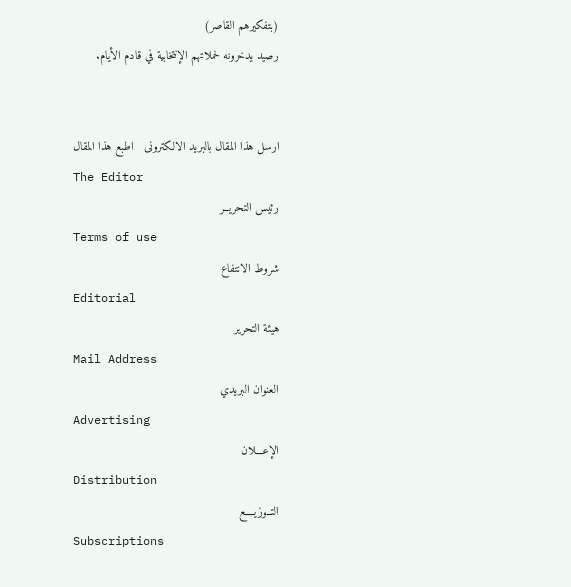(بتفكيرهم القاصر)
رصيد يدخرونه لحملاتهم الإنتخابية في قادم الأيام.


ارسل هذا المقال بالبريد الالكترونى   اطبع هذا المقال
The Editor
رئيس التحريــر
Terms of use
شروط الانتفاع
Editorial
هيئة التحرير
Mail Address
العنوان البريدي
Advertising
الإعـــلان
Distribution
التــوزيــــع
Subscriptions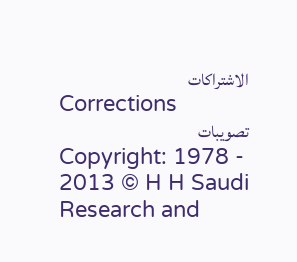الاشتراكات
Corrections
تصويبات
Copyright: 1978 - 2013 © H H Saudi Research and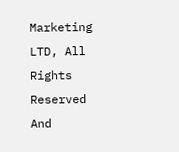Marketing LTD, All Rights Reserved And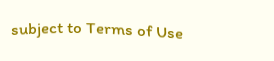subject to Terms of Use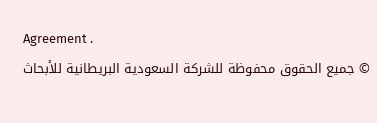Agreement .
© جميع الحقوق محفوظة للشركة السعودية البريطانية للأبحاث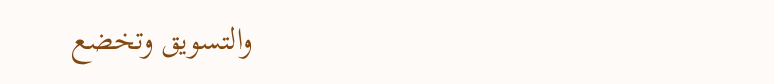والتسويق وتخضع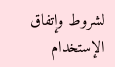لشروط وإتفاق الإستخدام